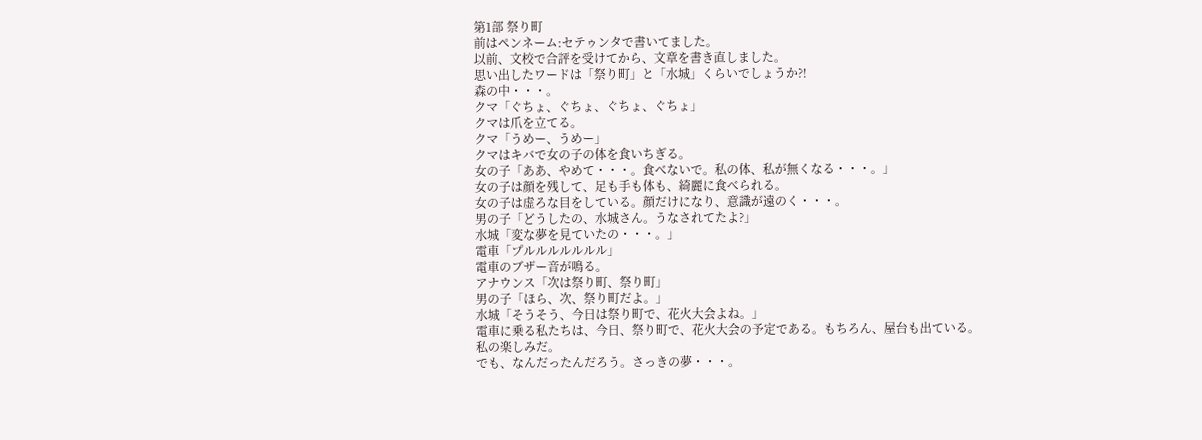第1部 祭り町
前はペンネーム:セテゥンタで書いてました。
以前、文校で合評を受けてから、文章を書き直しました。
思い出したワードは「祭り町」と「水城」くらいでしょうか?!
森の中・・・。
クマ「ぐちょ、ぐちょ、ぐちょ、ぐちょ」
クマは爪を立てる。
クマ「うめー、うめー」
クマはキバで女の子の体を食いちぎる。
女の子「ああ、やめて・・・。食べないで。私の体、私が無くなる・・・。」
女の子は顔を残して、足も手も体も、綺麗に食べられる。
女の子は虚ろな目をしている。顔だけになり、意識が遠のく・・・。
男の子「どうしたの、水城さん。うなされてたよ?」
水城「変な夢を見ていたの・・・。」
電車「プルルルルルルル」
電車のブザー音が鳴る。
アナウンス「次は祭り町、祭り町」
男の子「ほら、次、祭り町だよ。」
水城「そうそう、今日は祭り町で、花火大会よね。」
電車に乗る私たちは、今日、祭り町で、花火大会の予定である。もちろん、屋台も出ている。
私の楽しみだ。
でも、なんだったんだろう。さっきの夢・・・。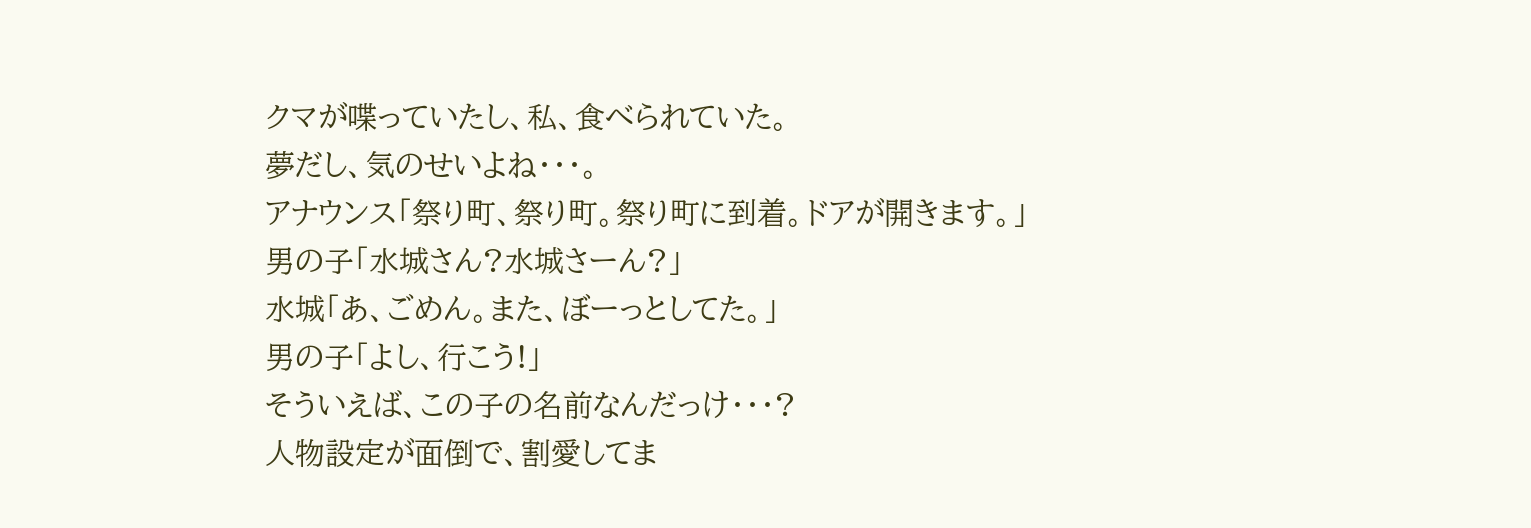クマが喋っていたし、私、食べられていた。
夢だし、気のせいよね・・・。
アナウンス「祭り町、祭り町。祭り町に到着。ドアが開きます。」
男の子「水城さん?水城さーん?」
水城「あ、ごめん。また、ぼーっとしてた。」
男の子「よし、行こう!」
そういえば、この子の名前なんだっけ・・・?
人物設定が面倒で、割愛してま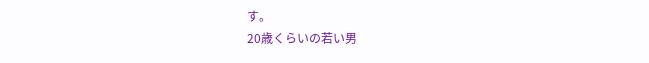す。
20歳くらいの若い男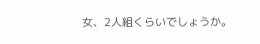女、2人組くらいでしょうか。